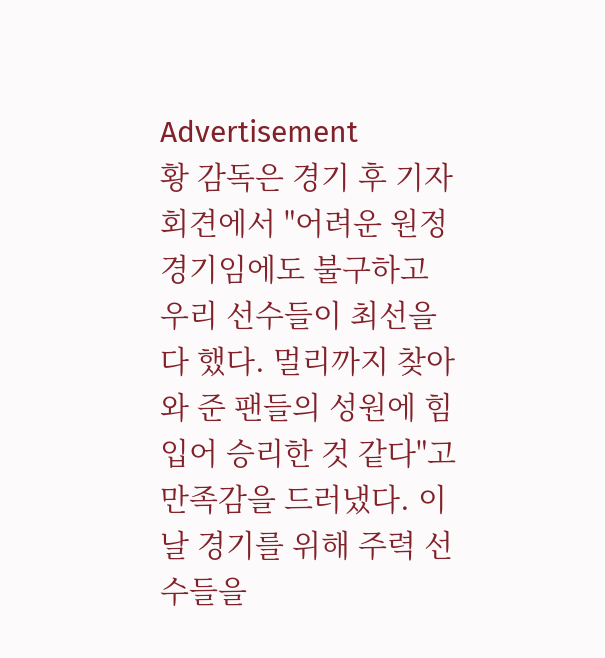Advertisement
황 감독은 경기 후 기자회견에서 "어려운 원정 경기임에도 불구하고 우리 선수들이 최선을 다 했다. 멀리까지 찾아와 준 팬들의 성원에 힘입어 승리한 것 같다"고 만족감을 드러냈다. 이날 경기를 위해 주력 선수들을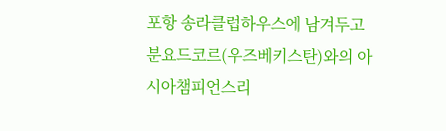포항 송라클럽하우스에 남겨두고 분요드코르(우즈베키스탄)와의 아시아챔피언스리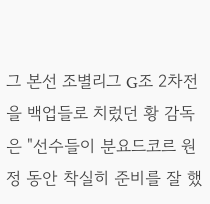그 본선 조별리그 G조 2차전을 백업들로 치렀던 황 감독은 "선수들이 분요드코르 원정 동안 착실히 준비를 잘 했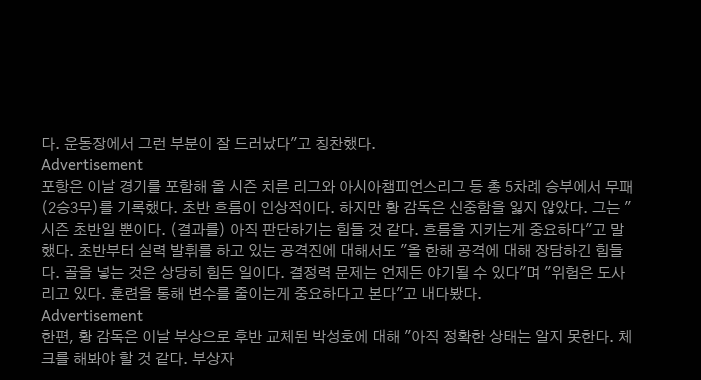다. 운동장에서 그런 부분이 잘 드러났다"고 칭찬했다.
Advertisement
포항은 이날 경기를 포함해 올 시즌 치른 리그와 아시아챔피언스리그 등 총 5차례 승부에서 무패(2승3무)를 기록했다. 초반 흐름이 인상적이다. 하지만 황 감독은 신중함을 잃지 않았다. 그는 "시즌 초반일 뿐이다. (결과를) 아직 판단하기는 힘들 것 같다. 흐름을 지키는게 중요하다"고 말했다. 초반부터 실력 발휘를 하고 있는 공격진에 대해서도 "올 한해 공격에 대해 장담하긴 힘들다. 골을 넣는 것은 상당히 힘든 일이다. 결정력 문제는 언제든 야기될 수 있다"며 "위험은 도사리고 있다. 훈련을 통해 변수를 줄이는게 중요하다고 본다"고 내다봤다.
Advertisement
한편, 황 감독은 이날 부상으로 후반 교체된 박성호에 대해 "아직 정확한 상태는 알지 못한다. 체크를 해봐야 할 것 같다. 부상자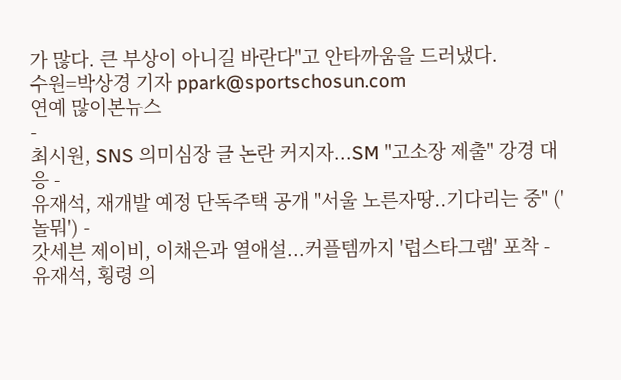가 많다. 큰 부상이 아니길 바란다"고 안타까움을 드러냈다.
수원=박상경 기자 ppark@sportschosun.com
연예 많이본뉴스
-
최시원, SNS 의미심장 글 논란 커지자...SM "고소장 제출" 강경 대응 -
유재석, 재개발 예정 단독주택 공개 "서울 노른자땅..기다리는 중" ('놀뭐') -
갓세븐 제이비, 이채은과 열애설...커플템까지 '럽스타그램' 포착 -
유재석, 횡령 의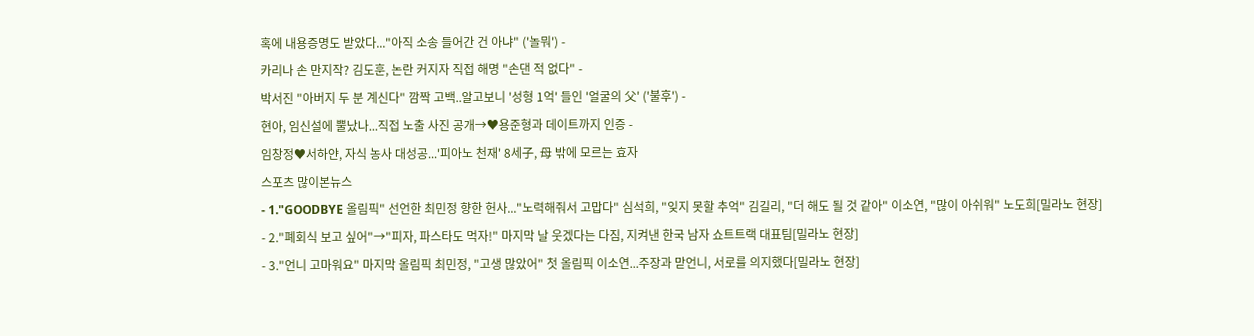혹에 내용증명도 받았다..."아직 소송 들어간 건 아냐" ('놀뭐') -
카리나 손 만지작? 김도훈, 논란 커지자 직접 해명 "손댄 적 없다" -
박서진 "아버지 두 분 계신다" 깜짝 고백..알고보니 '성형 1억' 들인 '얼굴의 父' ('불후') -
현아, 임신설에 뿔났나...직접 노출 사진 공개→♥용준형과 데이트까지 인증 -
임창정♥서하얀, 자식 농사 대성공...'피아노 천재' 8세子, 母 밖에 모르는 효자
스포츠 많이본뉴스
- 1."GOODBYE 올림픽" 선언한 최민정 향한 헌사..."노력해줘서 고맙다" 심석희, "잊지 못할 추억" 김길리, "더 해도 될 것 같아" 이소연, "많이 아쉬워" 노도희[밀라노 현장]
- 2."폐회식 보고 싶어"→"피자, 파스타도 먹자!" 마지막 날 웃겠다는 다짐, 지켜낸 한국 남자 쇼트트랙 대표팀[밀라노 현장]
- 3."언니 고마워요" 마지막 올림픽 최민정, "고생 많았어" 첫 올림픽 이소연...주장과 맏언니, 서로를 의지했다[밀라노 현장]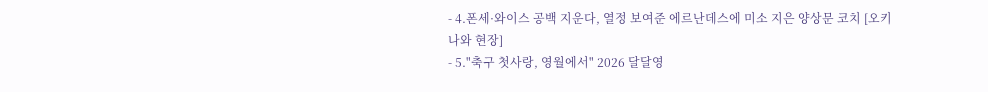- 4.폰세·와이스 공백 지운다, 열정 보여준 에르난데스에 미소 지은 양상문 코치 [오키나와 현장]
- 5."축구 첫사랑, 영월에서" 2026 달달영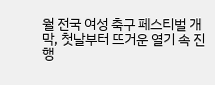월 전국 여성 축구 페스티벌 개막, 첫날부터 뜨거운 열기 속 진행